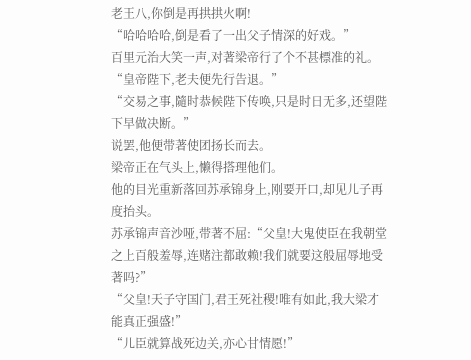老王八,你倒是再拱拱火啊!
“哈哈哈哈,倒是看了一出父子情深的好戏。”
百里元治大笑一声,对著梁帝行了个不甚標准的礼。
“皇帝陛下,老夫便先行告退。”
“交易之事,隨时恭候陛下传唤,只是时日无多,还望陛下早做决断。”
说罢,他便带著使团扬长而去。
梁帝正在气头上,懒得搭理他们。
他的目光重新落回苏承锦身上,刚要开口,却见儿子再度抬头。
苏承锦声音沙哑,带著不屈:“父皇!大鬼使臣在我朝堂之上百般羞辱,连赌注都敢赖!我们就要这般屈辱地受著吗?”
“父皇!天子守国门,君王死社稷!唯有如此,我大梁才能真正强盛!”
“儿臣就算战死边关,亦心甘情愿!”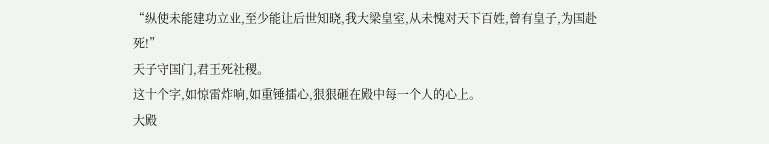“纵使未能建功立业,至少能让后世知晓,我大梁皇室,从未愧对天下百姓,曾有皇子,为国赴死!”
天子守国门,君王死社稷。
这十个字,如惊雷炸响,如重锤擂心,狠狠砸在殿中每一个人的心上。
大殿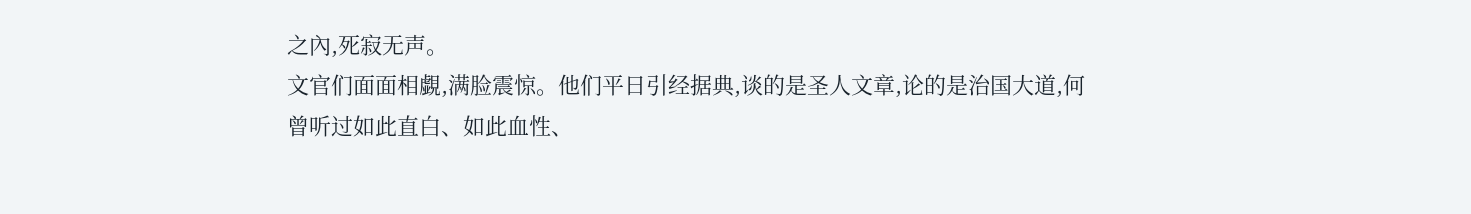之內,死寂无声。
文官们面面相覷,满脸震惊。他们平日引经据典,谈的是圣人文章,论的是治国大道,何曾听过如此直白、如此血性、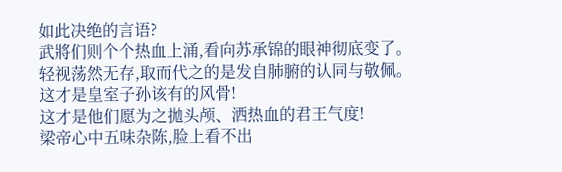如此决绝的言语?
武將们则个个热血上涌,看向苏承锦的眼神彻底变了。
轻视荡然无存,取而代之的是发自肺腑的认同与敬佩。
这才是皇室子孙该有的风骨!
这才是他们愿为之拋头颅、洒热血的君王气度!
梁帝心中五味杂陈,脸上看不出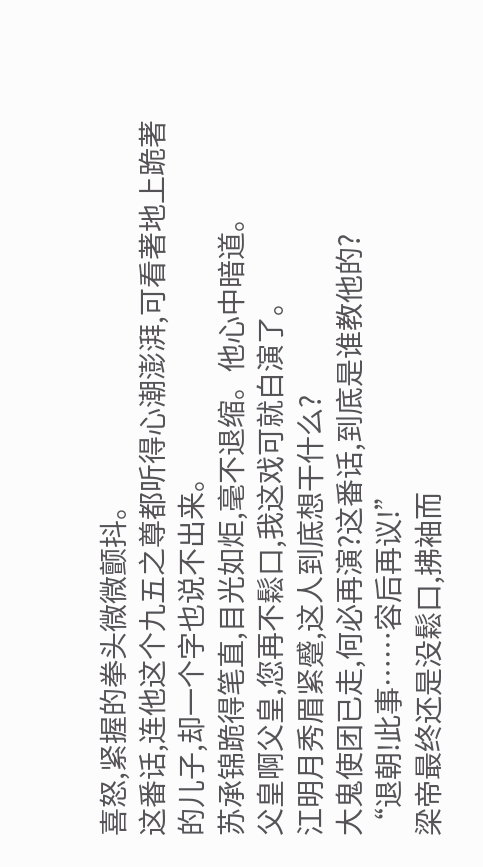喜怒,紧握的拳头微微颤抖。
这番话,连他这个九五之尊都听得心潮澎湃,可看著地上跪著的儿子,却一个字也说不出来。
苏承锦跪得笔直,目光如炬,毫不退缩。他心中暗道。
父皇啊父皇,您再不鬆口,我这戏可就白演了。
江明月秀眉紧蹙,这人到底想干什么?
大鬼使团已走,何必再演?这番话,到底是谁教他的?
“退朝!此事……容后再议!”
梁帝最终还是没鬆口,拂袖而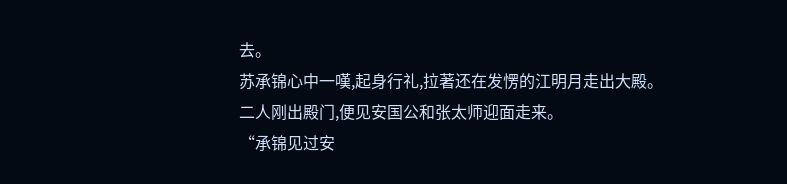去。
苏承锦心中一嘆,起身行礼,拉著还在发愣的江明月走出大殿。
二人刚出殿门,便见安国公和张太师迎面走来。
“承锦见过安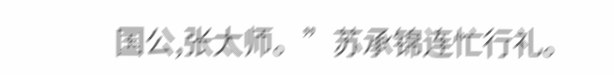国公,张太师。”苏承锦连忙行礼。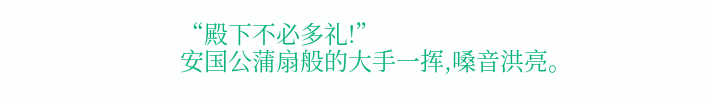“殿下不必多礼!”
安国公蒲扇般的大手一挥,嗓音洪亮。